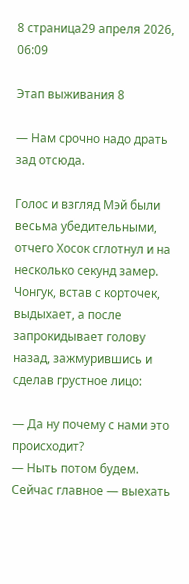8 страница29 апреля 2026, 06:09

Этап выживания 8

— Нам срочно надо драть зад отсюда.

Голос и взгляд Мэй были весьма убедительными, отчего Хосок сглотнул и на несколько секунд замер. Чонгук, встав с корточек, выдыхает, а после запрокидывает голову назад, зажмурившись и сделав грустное лицо:

— Да ну почему с нами это происходит?
— Ныть потом будем. Сейчас главное — выехать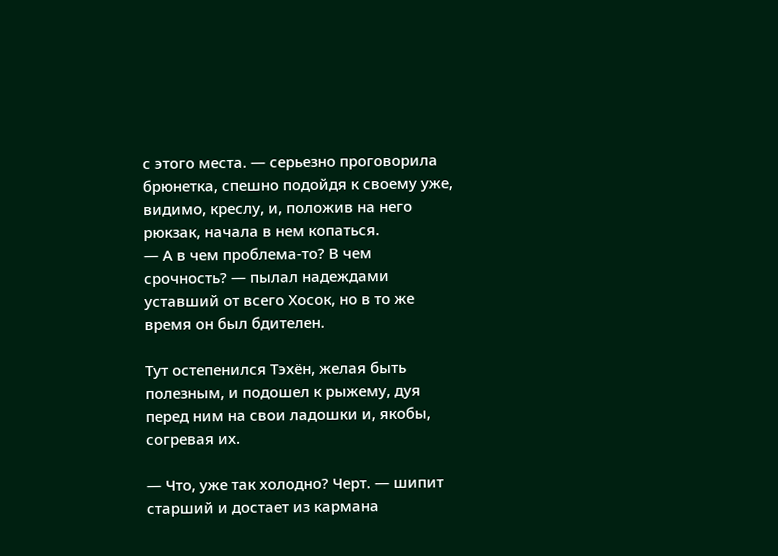с этого места. — серьезно проговорила брюнетка, спешно подойдя к своему уже, видимо, креслу, и, положив на него рюкзак, начала в нем копаться.
— А в чем проблема-то? В чем срочность? — пылал надеждами уставший от всего Хосок, но в то же время он был бдителен.

Тут остепенился Тэхён, желая быть полезным, и подошел к рыжему, дуя перед ним на свои ладошки и, якобы, согревая их.

— Что, уже так холодно? Черт. — шипит старший и достает из кармана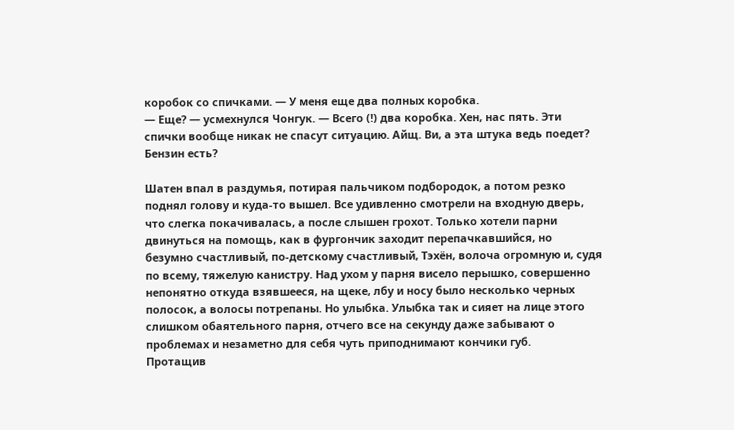коробок со спичками. — У меня еще два полных коробка.
— Еще? — усмехнулся Чонгук. — Всего (!) два коробка. Хен, нас пять. Эти спички вообще никак не спасут ситуацию. Айщ. Ви, а эта штука ведь поедет? Бензин есть?

Шатен впал в раздумья, потирая пальчиком подбородок, а потом резко поднял голову и куда-то вышел. Все удивленно смотрели на входную дверь, что слегка покачивалась, а после слышен грохот. Только хотели парни двинуться на помощь, как в фургончик заходит перепачкавшийся, но безумно счастливый, по-детскому счастливый, Тэхён, волоча огромную и, судя по всему, тяжелую канистру. Над ухом у парня висело перышко, совершенно непонятно откуда взявшееся, на щеке, лбу и носу было несколько черных полосок, а волосы потрепаны. Но улыбка. Улыбка так и сияет на лице этого слишком обаятельного парня, отчего все на секунду даже забывают о проблемах и незаметно для себя чуть приподнимают кончики губ.
Протащив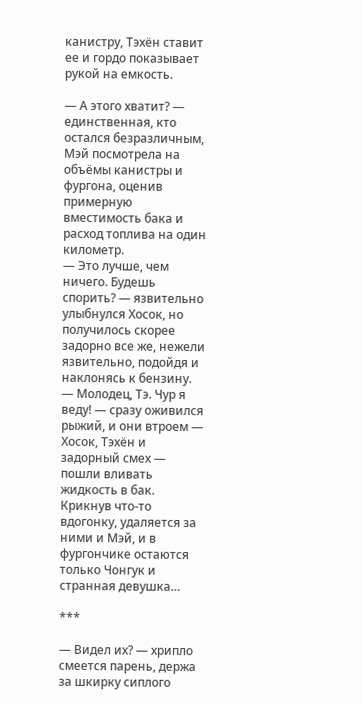канистру, Тэхён ставит ее и гордо показывает рукой на емкость.

— А этого хватит? — единственная, кто остался безразличным, Мэй посмотрела на объёмы канистры и фургона, оценив примерную вместимость бака и расход топлива на один километр.
— Это лучше, чем ничего. Будешь спорить? — язвительно улыбнулся Хосок, но получилось скорее задорно все же, нежели язвительно, подойдя и наклонясь к бензину. — Молодец, Тэ. Чур я веду! — сразу оживился рыжий, и они втроем — Хосок, Тэхён и задорный смех — пошли вливать жидкость в бак. Крикнув что-то вдогонку, удаляется за ними и Мэй, и в фургончике остаются только Чонгук и странная девушка…

***

— Видел их? — хрипло смеется парень, держа за шкирку сиплого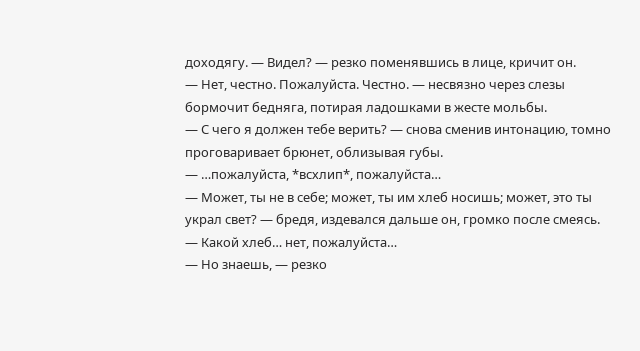доходягу. — Видел? — резко поменявшись в лице, кричит он.
— Нет, честно. Пожалуйста. Честно. — несвязно через слезы бормочит бедняга, потирая ладошками в жесте мольбы.
— С чего я должен тебе верить? — снова сменив интонацию, томно проговаривает брюнет, облизывая губы.
— …пожалуйста, *всхлип*, пожалуйста…
— Может, ты не в себе; может, ты им хлеб носишь; может, это ты украл свет? — бредя, издевался дальше он, громко после смеясь.
— Какой хлеб… нет, пожалуйста…
— Но знаешь, — резко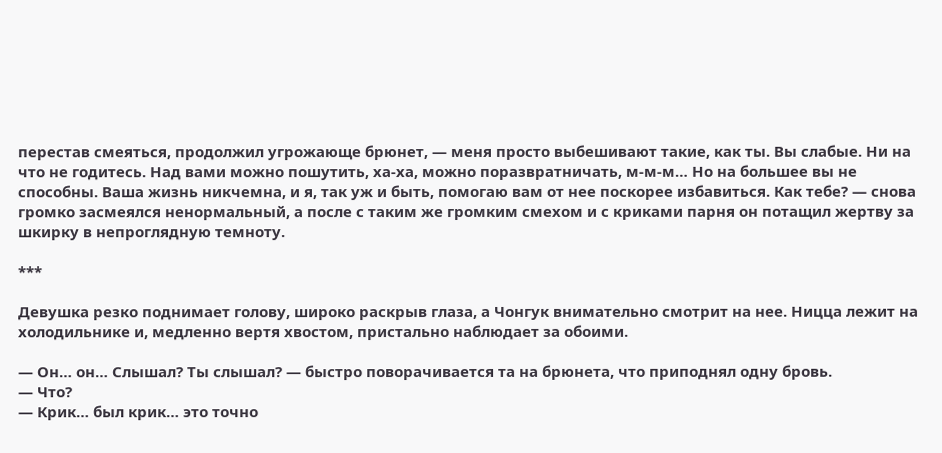перестав смеяться, продолжил угрожающе брюнет, — меня просто выбешивают такие, как ты. Вы слабые. Ни на что не годитесь. Над вами можно пошутить, ха-ха, можно поразвратничать, м-м-м… Но на большее вы не способны. Ваша жизнь никчемна, и я, так уж и быть, помогаю вам от нее поскорее избавиться. Как тебе? — снова громко засмеялся ненормальный, а после с таким же громким смехом и с криками парня он потащил жертву за шкирку в непроглядную темноту.

***

Девушка резко поднимает голову, широко раскрыв глаза, а Чонгук внимательно смотрит на нее. Ницца лежит на холодильнике и, медленно вертя хвостом, пристально наблюдает за обоими.

— Он… он… Слышал? Ты слышал? — быстро поворачивается та на брюнета, что приподнял одну бровь.
— Что?
— Крик… был крик… это точно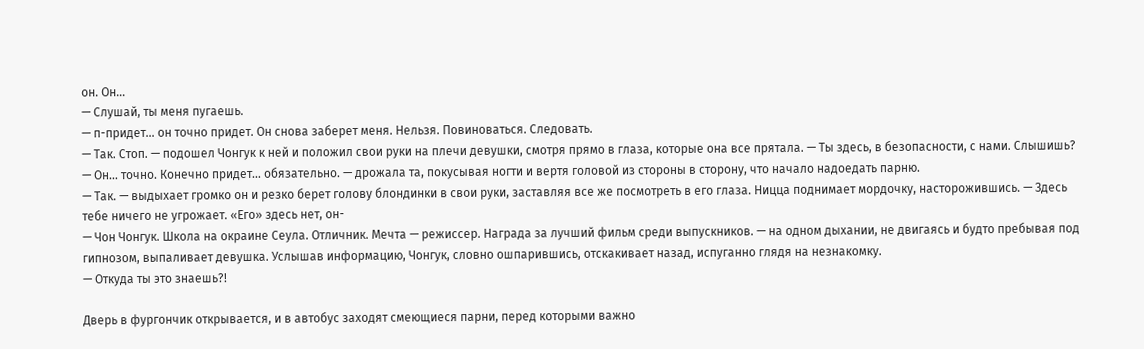он. Он…
— Слушай, ты меня пугаешь.
— п-придет… он точно придет. Он снова заберет меня. Нельзя. Повиноваться. Следовать.
— Так. Стоп. — подошел Чонгук к ней и положил свои руки на плечи девушки, смотря прямо в глаза, которые она все прятала. — Ты здесь, в безопасности, с нами. Слышишь?
— Он… точно. Конечно придет… обязательно. — дрожала та, покусывая ногти и вертя головой из стороны в сторону, что начало надоедать парню.
— Так. — выдыхает громко он и резко берет голову блондинки в свои руки, заставляя все же посмотреть в его глаза. Ницца поднимает мордочку, насторожившись. — Здесь тебе ничего не угрожает. «Его» здесь нет, он-
— Чон Чонгук. Школа на окраине Сеула. Отличник. Мечта — режиссер. Награда за лучший фильм среди выпускников. — на одном дыхании, не двигаясь и будто пребывая под гипнозом, выпаливает девушка. Услышав информацию, Чонгук, словно ошпарившись, отскакивает назад, испуганно глядя на незнакомку.
— Откуда ты это знаешь?!

Дверь в фургончик открывается, и в автобус заходят смеющиеся парни, перед которыми важно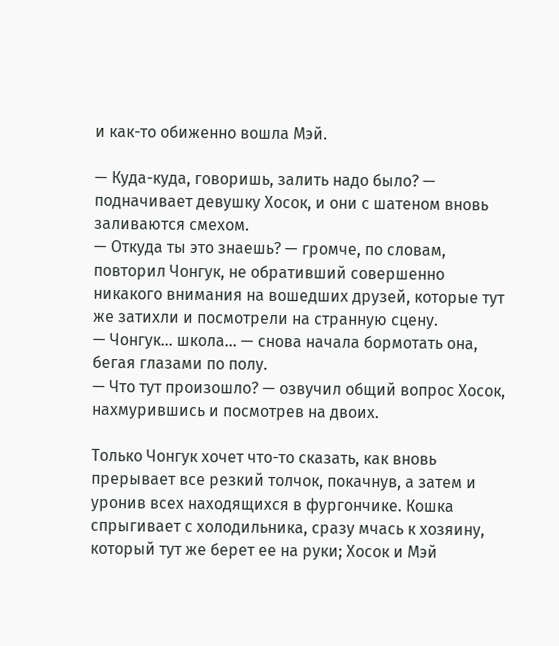и как-то обиженно вошла Мэй.

— Куда-куда, говоришь, залить надо было? — подначивает девушку Хосок, и они с шатеном вновь заливаются смехом.
— Откуда ты это знаешь? — громче, по словам, повторил Чонгук, не обративший совершенно никакого внимания на вошедших друзей, которые тут же затихли и посмотрели на странную сцену.
— Чонгук… школа… — снова начала бормотать она, бегая глазами по полу.
— Что тут произошло? — озвучил общий вопрос Хосок, нахмурившись и посмотрев на двоих.

Только Чонгук хочет что-то сказать, как вновь прерывает все резкий толчок, покачнув, а затем и уронив всех находящихся в фургончике. Кошка спрыгивает с холодильника, сразу мчась к хозяину, который тут же берет ее на руки; Хосок и Мэй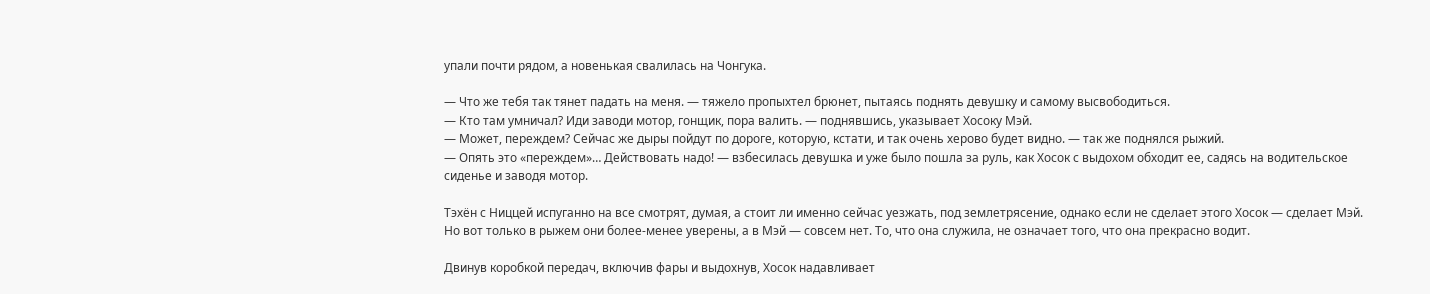упали почти рядом, а новенькая свалилась на Чонгука.

— Что же тебя так тянет падать на меня. — тяжело пропыхтел брюнет, пытаясь поднять девушку и самому высвободиться.
— Кто там умничал? Иди заводи мотор, гонщик, пора валить. — поднявшись, указывает Хосоку Мэй.
— Может, переждем? Сейчас же дыры пойдут по дороге, которую, кстати, и так очень херово будет видно. — так же поднялся рыжий.
— Опять это «переждем»… Действовать надо! — взбесилась девушка и уже было пошла за руль, как Хосок с выдохом обходит ее, садясь на водительское сиденье и заводя мотор.

Тэхён с Ниццей испуганно на все смотрят, думая, а стоит ли именно сейчас уезжать, под землетрясение, однако если не сделает этого Хосок — сделает Мэй. Но вот только в рыжем они более-менее уверены, а в Мэй — совсем нет. То, что она служила, не означает того, что она прекрасно водит.

Двинув коробкой передач, включив фары и выдохнув, Хосок надавливает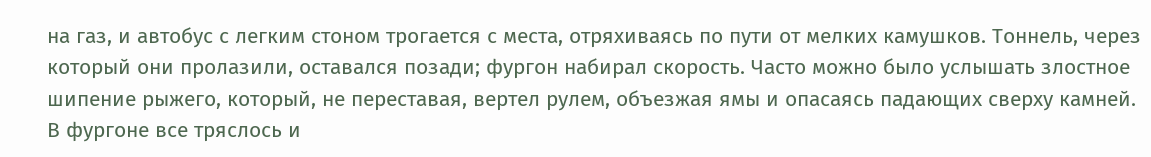на газ, и автобус с легким стоном трогается с места, отряхиваясь по пути от мелких камушков. Тоннель, через который они пролазили, оставался позади; фургон набирал скорость. Часто можно было услышать злостное шипение рыжего, который, не переставая, вертел рулем, объезжая ямы и опасаясь падающих сверху камней.
В фургоне все тряслось и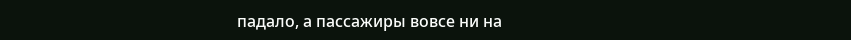падало, а пассажиры вовсе ни на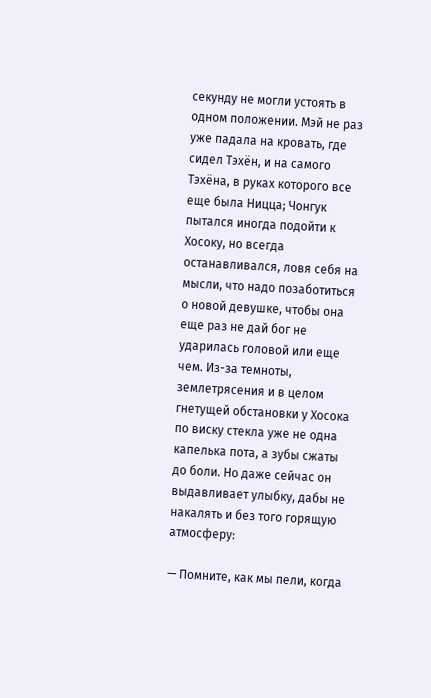секунду не могли устоять в одном положении. Мэй не раз уже падала на кровать, где сидел Тэхён, и на самого Тэхёна, в руках которого все еще была Ницца; Чонгук пытался иногда подойти к Хосоку, но всегда останавливался, ловя себя на мысли, что надо позаботиться о новой девушке, чтобы она еще раз не дай бог не ударилась головой или еще чем. Из-за темноты, землетрясения и в целом гнетущей обстановки у Хосока по виску стекла уже не одна капелька пота, а зубы сжаты до боли. Но даже сейчас он выдавливает улыбку, дабы не накалять и без того горящую атмосферу:

— Помните, как мы пели, когда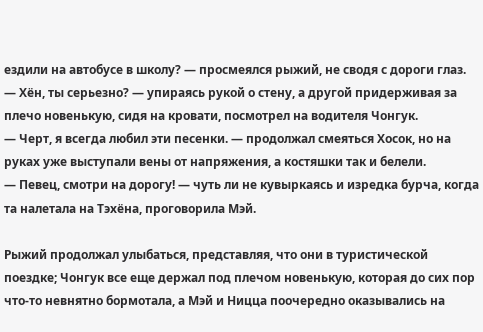ездили на автобусе в школу? — просмеялся рыжий, не сводя с дороги глаз.
— Хён, ты серьезно? — упираясь рукой о стену, а другой придерживая за плечо новенькую, сидя на кровати, посмотрел на водителя Чонгук.
— Черт, я всегда любил эти песенки. — продолжал смеяться Хосок, но на руках уже выступали вены от напряжения, а костяшки так и белели.
— Певец, смотри на дорогу! — чуть ли не кувыркаясь и изредка бурча, когда та налетала на Тэхёна, проговорила Мэй.

Рыжий продолжал улыбаться, представляя, что они в туристической поездке; Чонгук все еще держал под плечом новенькую, которая до сих пор что-то невнятно бормотала, а Мэй и Ницца поочередно оказывались на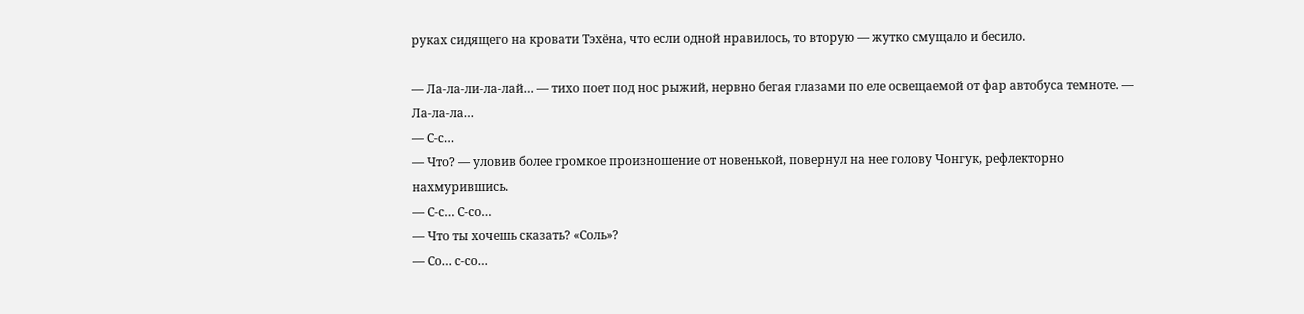руках сидящего на кровати Тэхёна, что если одной нравилось, то вторую — жутко смущало и бесило.

— Ла-ла-ли-ла-лай… — тихо поет под нос рыжий, нервно бегая глазами по еле освещаемой от фар автобуса темноте. — Ла-ла-ла…
— С-с…
— Что? — уловив более громкое произношение от новенькой, повернул на нее голову Чонгук, рефлекторно нахмурившись.
— С-с… С-со…
— Что ты хочешь сказать? «Соль»?
— Со… с-со…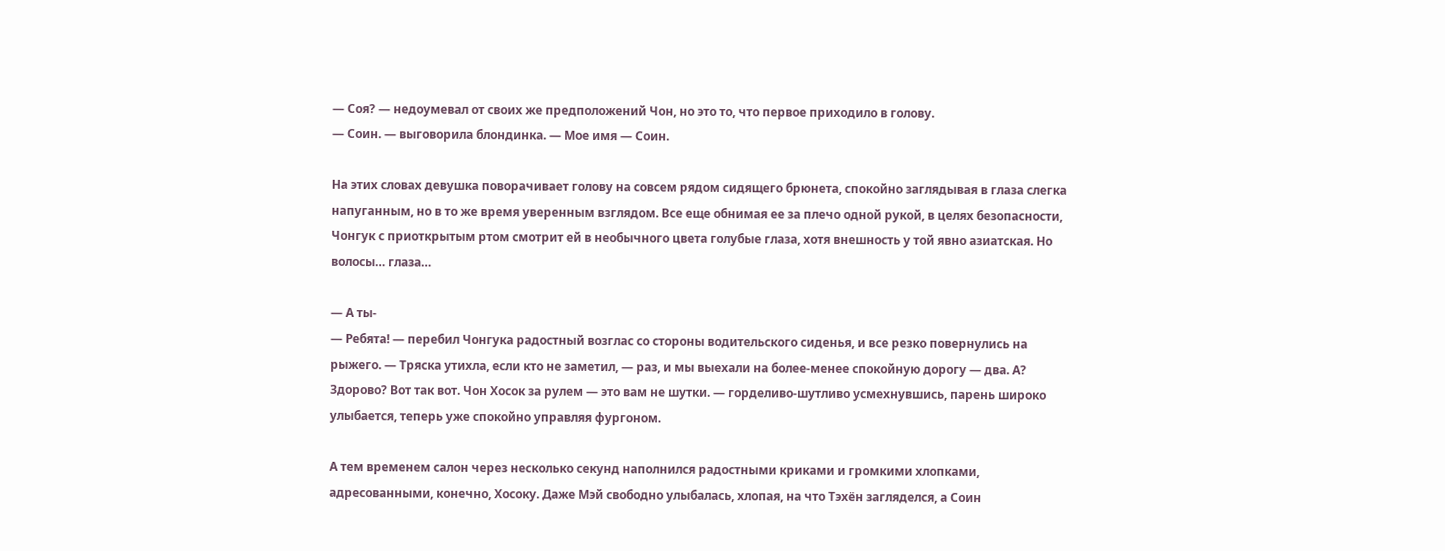— Соя? — недоумевал от своих же предположений Чон, но это то, что первое приходило в голову.
— Соин. — выговорила блондинка. — Мое имя — Соин.

На этих словах девушка поворачивает голову на совсем рядом сидящего брюнета, спокойно заглядывая в глаза слегка напуганным, но в то же время уверенным взглядом. Все еще обнимая ее за плечо одной рукой, в целях безопасности, Чонгук с приоткрытым ртом смотрит ей в необычного цвета голубые глаза, хотя внешность у той явно азиатская. Но волосы… глаза…

— А ты-
— Ребята! — перебил Чонгука радостный возглас со стороны водительского сиденья, и все резко повернулись на рыжего. — Тряска утихла, если кто не заметил, — раз, и мы выехали на более-менее спокойную дорогу — два. А? Здорово? Вот так вот. Чон Хосок за рулем — это вам не шутки. — горделиво-шутливо усмехнувшись, парень широко улыбается, теперь уже спокойно управляя фургоном.

А тем временем салон через несколько секунд наполнился радостными криками и громкими хлопками, адресованными, конечно, Хосоку. Даже Мэй свободно улыбалась, хлопая, на что Тэхён загляделся, а Соин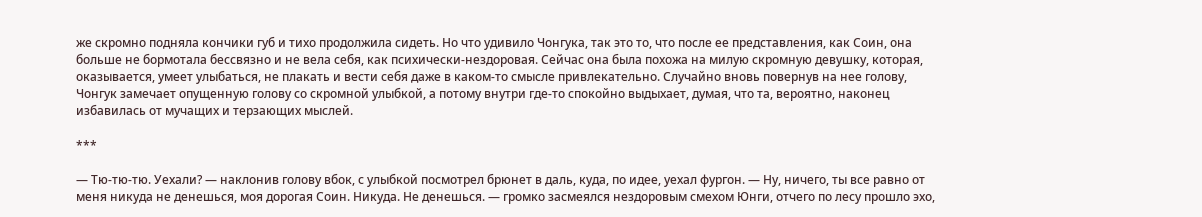же скромно подняла кончики губ и тихо продолжила сидеть. Но что удивило Чонгука, так это то, что после ее представления, как Соин, она больше не бормотала бессвязно и не вела себя, как психически-нездоровая. Сейчас она была похожа на милую скромную девушку, которая, оказывается, умеет улыбаться, не плакать и вести себя даже в каком-то смысле привлекательно. Случайно вновь повернув на нее голову, Чонгук замечает опущенную голову со скромной улыбкой, а потому внутри где-то спокойно выдыхает, думая, что та, вероятно, наконец избавилась от мучащих и терзающих мыслей.

***

— Тю-тю-тю. Уехали? — наклонив голову вбок, с улыбкой посмотрел брюнет в даль, куда, по идее, уехал фургон. — Ну, ничего, ты все равно от меня никуда не денешься, моя дорогая Соин. Никуда. Не денешься. — громко засмеялся нездоровым смехом Юнги, отчего по лесу прошло эхо,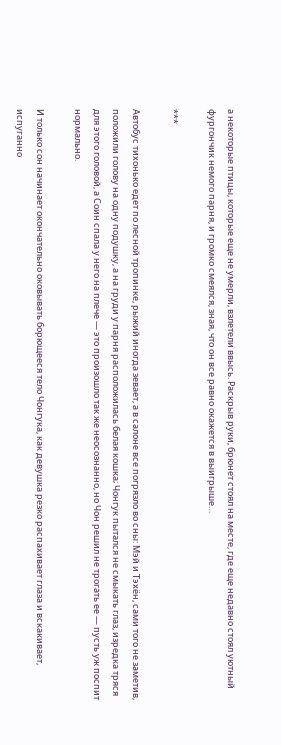а некоторые птицы, которые еще не умерли, взлетели ввысь. Раскрыв руки, брюнет стоял на месте, где еще недавно стоял уютный фургончик немого парня, и громко смеялся, зная, что он все равно окажется в выигрыше…

***

Автобус тихонько едет по лесной тропинке, рыжий иногда зевает, а в салоне все погрязло во сны: Мэй и Тэхён, сами того не заметив, положили голову на одну подушку, а на груди у парня расположилась белая кошка; Чонгук пытался не смыкать глаз, изредка тряся для этого головой, а Соин спала у него на плече — это произошло так же неосознанно, но Чон решил не трогать ее — пусть уж поспит нормально.

И только сон начинает окончательно оковывать борющееся тело Чонгука, как девушка резко распахивает глаза и вскакивает, испуганно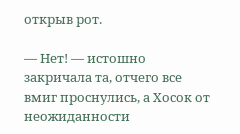открыв рот.

— Нет! — истошно закричала та, отчего все вмиг проснулись, а Хосок от неожиданности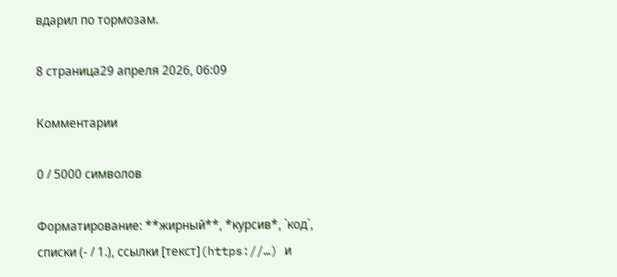вдарил по тормозам.

8 страница29 апреля 2026, 06:09

Комментарии

0 / 5000 символов

Форматирование: **жирный**, *курсив*, `код`, списки (- / 1.), ссылки [текст](https://…) и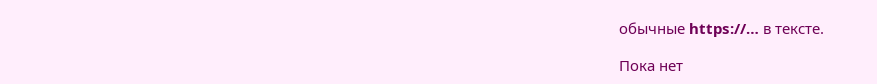обычные https://… в тексте.

Пока нет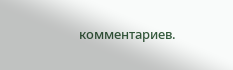комментариев.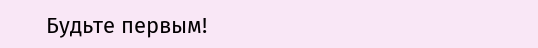Будьте первым!